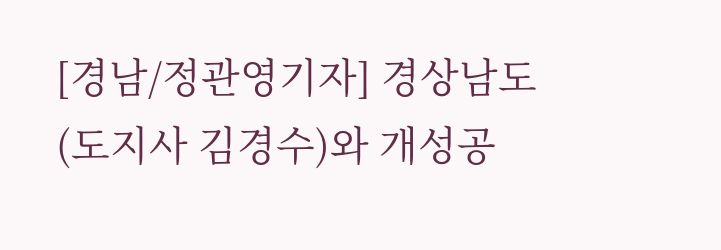[경남/정관영기자] 경상남도(도지사 김경수)와 개성공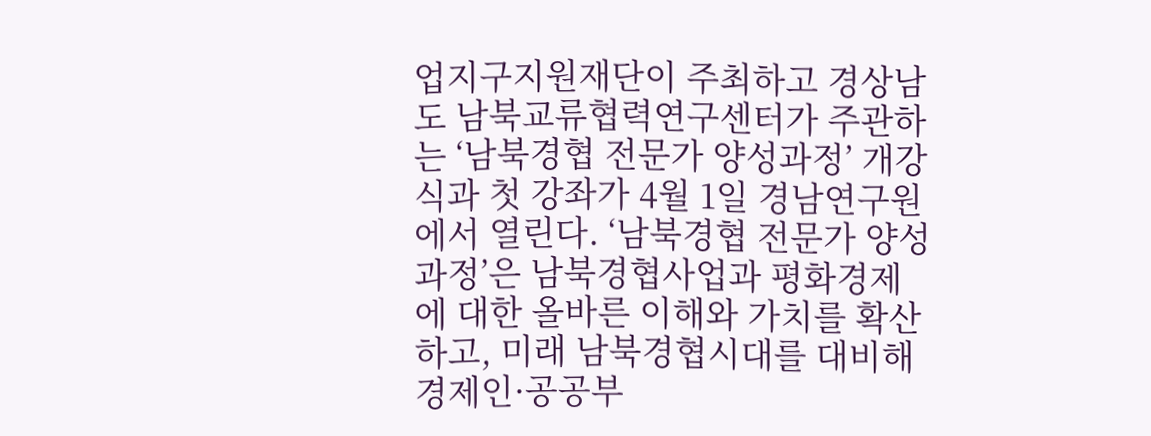업지구지원재단이 주최하고 경상남도 남북교류협력연구센터가 주관하는 ‘남북경협 전문가 양성과정’ 개강식과 첫 강좌가 4월 1일 경남연구원에서 열린다. ‘남북경협 전문가 양성과정’은 남북경협사업과 평화경제에 대한 올바른 이해와 가치를 확산하고, 미래 남북경협시대를 대비해 경제인·공공부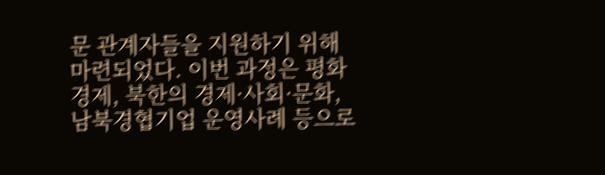문 관계자들을 지원하기 위해 마련되었다. 이번 과정은 평화경제, 북한의 경제·사회·문화, 남북경협기업 운영사례 등으로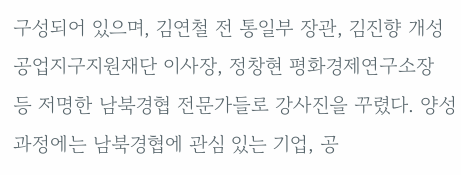구성되어 있으며, 김연철 전 통일부 장관, 김진향 개성공업지구지원재단 이사장, 정창현 평화경제연구소장 등 저명한 남북경협 전문가들로 강사진을 꾸렸다. 양성과정에는 남북경협에 관심 있는 기업, 공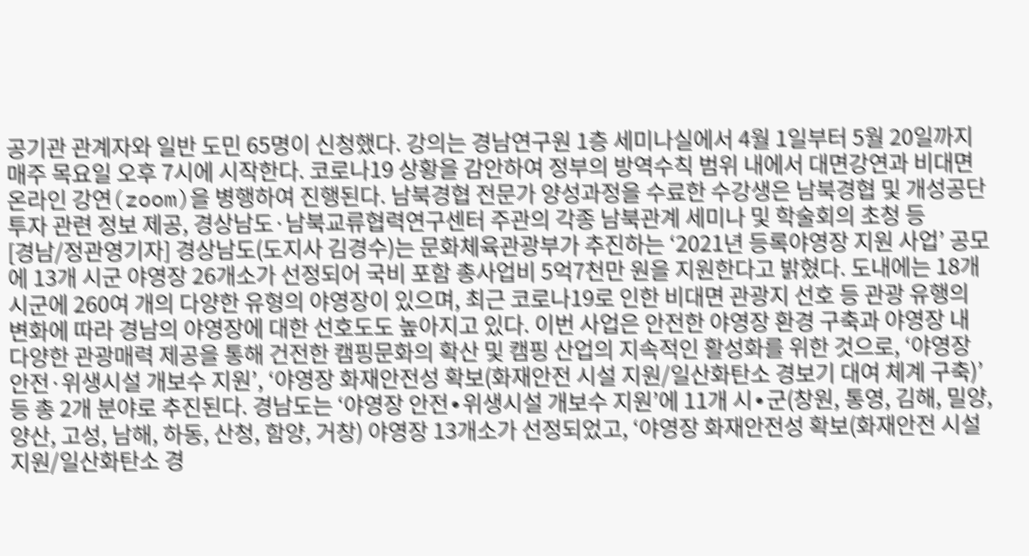공기관 관계자와 일반 도민 65명이 신청했다. 강의는 경남연구원 1층 세미나실에서 4월 1일부터 5월 20일까지 매주 목요일 오후 7시에 시작한다. 코로나19 상황을 감안하여 정부의 방역수칙 범위 내에서 대면강연과 비대면 온라인 강연(zoom)을 병행하여 진행된다. 남북경협 전문가 양성과정을 수료한 수강생은 남북경협 및 개성공단 투자 관련 정보 제공, 경상남도·남북교류협력연구센터 주관의 각종 남북관계 세미나 및 학술회의 초청 등
[경남/정관영기자] 경상남도(도지사 김경수)는 문화체육관광부가 추진하는 ‘2021년 등록야영장 지원 사업’ 공모에 13개 시군 야영장 26개소가 선정되어 국비 포함 총사업비 5억7천만 원을 지원한다고 밝혔다. 도내에는 18개 시군에 260여 개의 다양한 유형의 야영장이 있으며, 최근 코로나19로 인한 비대면 관광지 선호 등 관광 유행의 변화에 따라 경남의 야영장에 대한 선호도도 높아지고 있다. 이번 사업은 안전한 야영장 환경 구축과 야영장 내 다양한 관광매력 제공을 통해 건전한 캠핑문화의 확산 및 캠핑 산업의 지속적인 활성화를 위한 것으로, ‘야영장 안전·위생시설 개보수 지원’, ‘야영장 화재안전성 확보(화재안전 시설 지원/일산화탄소 경보기 대여 체계 구축)’ 등 총 2개 분야로 추진된다. 경남도는 ‘야영장 안전∙위생시설 개보수 지원’에 11개 시∙군(창원, 통영, 김해, 밀양, 양산, 고성, 남해, 하동, 산청, 함양, 거창) 야영장 13개소가 선정되었고, ‘야영장 화재안전성 확보(화재안전 시설 지원/일산화탄소 경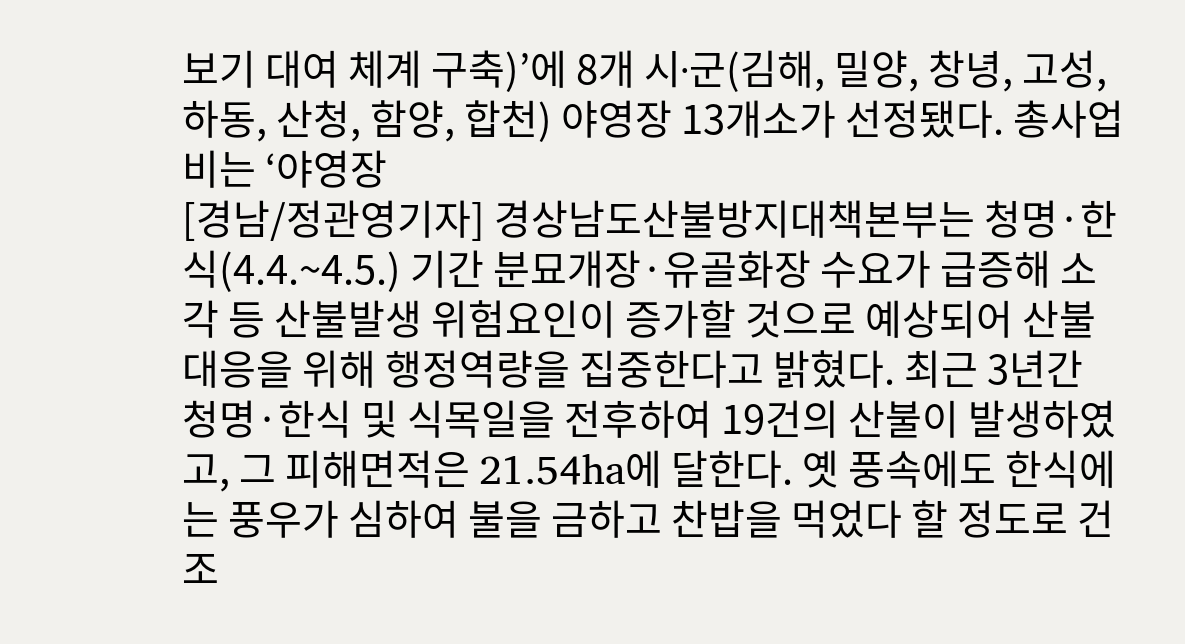보기 대여 체계 구축)’에 8개 시∙군(김해, 밀양, 창녕, 고성, 하동, 산청, 함양, 합천) 야영장 13개소가 선정됐다. 총사업비는 ‘야영장
[경남/정관영기자] 경상남도산불방지대책본부는 청명·한식(4.4.~4.5.) 기간 분묘개장·유골화장 수요가 급증해 소각 등 산불발생 위험요인이 증가할 것으로 예상되어 산불대응을 위해 행정역량을 집중한다고 밝혔다. 최근 3년간 청명·한식 및 식목일을 전후하여 19건의 산불이 발생하였고, 그 피해면적은 21.54ha에 달한다. 옛 풍속에도 한식에는 풍우가 심하여 불을 금하고 찬밥을 먹었다 할 정도로 건조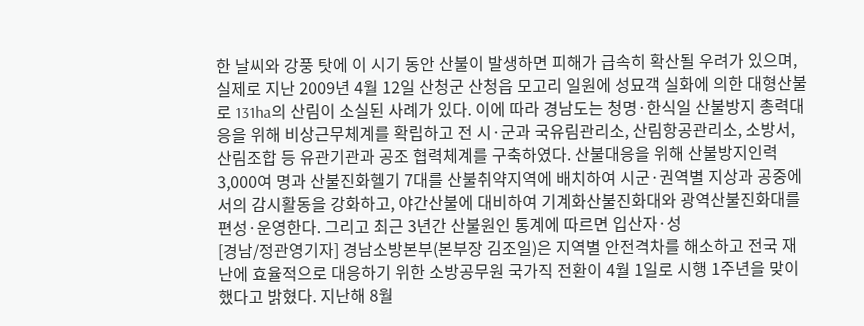한 날씨와 강풍 탓에 이 시기 동안 산불이 발생하면 피해가 급속히 확산될 우려가 있으며, 실제로 지난 2009년 4월 12일 산청군 산청읍 모고리 일원에 성묘객 실화에 의한 대형산불로 131ha의 산림이 소실된 사례가 있다. 이에 따라 경남도는 청명·한식일 산불방지 총력대응을 위해 비상근무체계를 확립하고 전 시·군과 국유림관리소, 산림항공관리소, 소방서, 산림조합 등 유관기관과 공조 협력체계를 구축하였다. 산불대응을 위해 산불방지인력 3,000여 명과 산불진화헬기 7대를 산불취약지역에 배치하여 시군·권역별 지상과 공중에서의 감시활동을 강화하고, 야간산불에 대비하여 기계화산불진화대와 광역산불진화대를 편성·운영한다. 그리고 최근 3년간 산불원인 통계에 따르면 입산자·성
[경남/정관영기자] 경남소방본부(본부장 김조일)은 지역별 안전격차를 해소하고 전국 재난에 효율적으로 대응하기 위한 소방공무원 국가직 전환이 4월 1일로 시행 1주년을 맞이했다고 밝혔다. 지난해 8월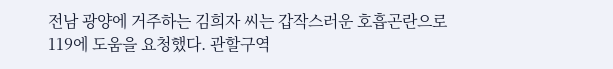전남 광양에 거주하는 김희자 씨는 갑작스러운 호흡곤란으로 119에 도움을 요청했다. 관할구역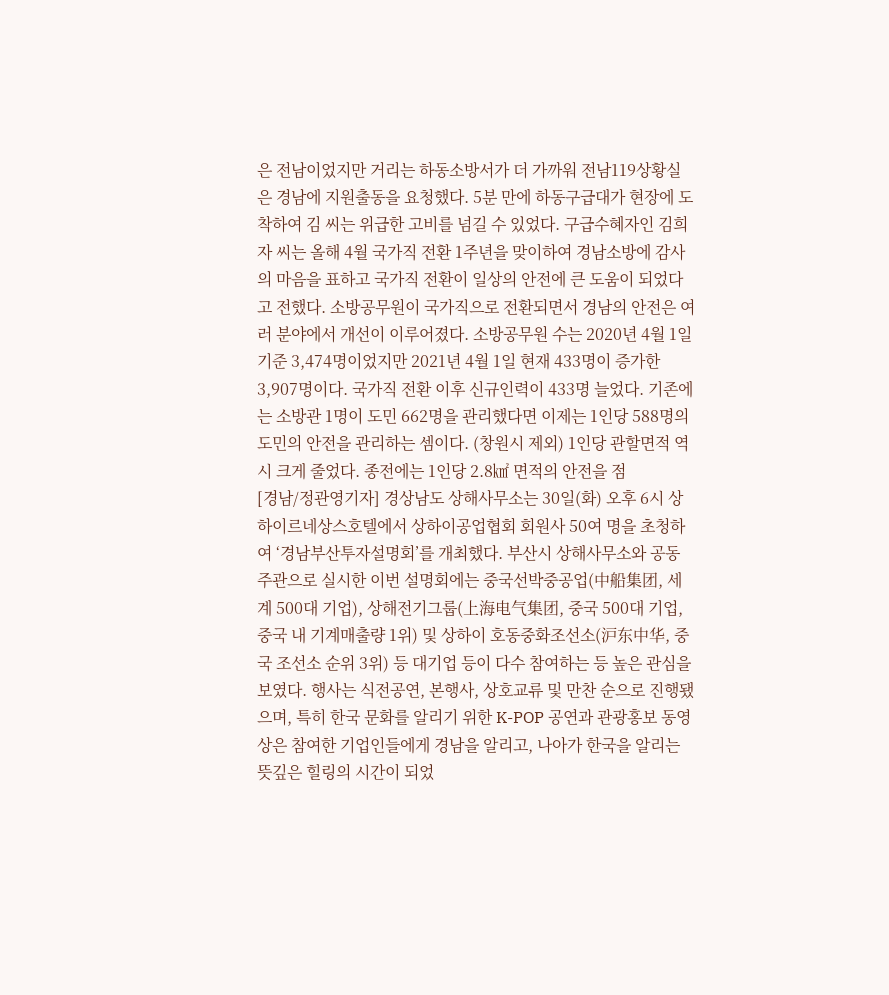은 전남이었지만 거리는 하동소방서가 더 가까워 전남119상황실은 경남에 지원출동을 요청했다. 5분 만에 하동구급대가 현장에 도착하여 김 씨는 위급한 고비를 넘길 수 있었다. 구급수혜자인 김희자 씨는 올해 4월 국가직 전환 1주년을 맞이하여 경남소방에 감사의 마음을 표하고 국가직 전환이 일상의 안전에 큰 도움이 되었다고 전했다. 소방공무원이 국가직으로 전환되면서 경남의 안전은 여러 분야에서 개선이 이루어졌다. 소방공무원 수는 2020년 4월 1일 기준 3,474명이었지만 2021년 4월 1일 현재 433명이 증가한 3,907명이다. 국가직 전환 이후 신규인력이 433명 늘었다. 기존에는 소방관 1명이 도민 662명을 관리했다면 이제는 1인당 588명의 도민의 안전을 관리하는 셈이다. (창원시 제외) 1인당 관할면적 역시 크게 줄었다. 종전에는 1인당 2.8㎢ 면적의 안전을 점
[경남/정관영기자] 경상남도 상해사무소는 30일(화) 오후 6시 상하이르네상스호텔에서 상하이공업협회 회원사 50여 명을 초청하여 ‘경남부산투자설명회’를 개최했다. 부산시 상해사무소와 공동 주관으로 실시한 이번 설명회에는 중국선박중공업(中船集团, 세계 500대 기업), 상해전기그룹(上海电气集团, 중국 500대 기업, 중국 내 기계매출량 1위) 및 상하이 호동중화조선소(沪东中华, 중국 조선소 순위 3위) 등 대기업 등이 다수 참여하는 등 높은 관심을 보였다. 행사는 식전공연, 본행사, 상호교류 및 만찬 순으로 진행됐으며, 특히 한국 문화를 알리기 위한 K-POP 공연과 관광홍보 동영상은 참여한 기업인들에게 경남을 알리고, 나아가 한국을 알리는 뜻깊은 힐링의 시간이 되었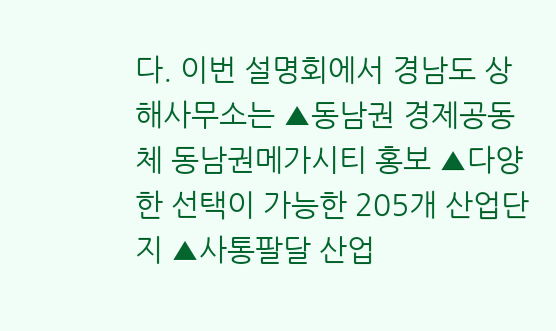다. 이번 설명회에서 경남도 상해사무소는 ▲동남권 경제공동체 동남권메가시티 홍보 ▲다양한 선택이 가능한 205개 산업단지 ▲사통팔달 산업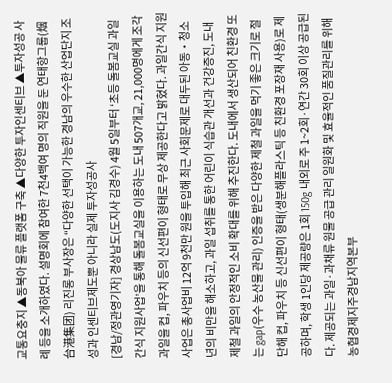교통요충지 ▲동북아 물류 플랫폼 구축 ▲다양한 투자인센티브 ▲투자성공 사례 등을 소개하였다. 설명회에 참여한 7천4백여 명의 직원을 둔 연태항그룹(烟台港集团) 리진롱 부사장은 “다양한 선택이 가능한 경남의 우수한 산업단지 조성과 인센티브제도뿐 아니라 실제 투자성공사
[경남/정관영기자] 경상남도(도지사 김경수) 4월 5일부터 ‘초등 돌봄교실 과일간식 지원사업’을 통해 돌봄교실을 이용하는 도내 507개교, 21,000명에게 조각과일을 컵, 파우치 등의 신선편이 형태로 무상 제공한다고 밝혔다. 과일간식 지원사업은 총사업비 12억 9천만 원을 투입해 최근 사회문제로 대두된 아동‧청소년의 비만을 해소하고, 과일 섭취를 통한 어린이 식습관 개선과 건강증진, 도내 제철 과일의 안정적인 소비 확대를 위해 추진한다. 도내에서 생산되어 친환경 또는 gap(우수 농산물 관리) 인증을 받은 다양한 제철 과일을 먹기 좋은 크기로 절단해 컵, 파우치 등 신선편이 형태(생분해플라스틱 등 친환경 포장재 사용)로 제공하며, 학생 1인당 제공량은 1회 150g 내외로 주 1~2회·연간 30회 이상 공급된다. 제공되는 과일·과채류 원물 공급 관리 일원화 및 효율적인 품질관리를 위해 농협경제지주경남지역본부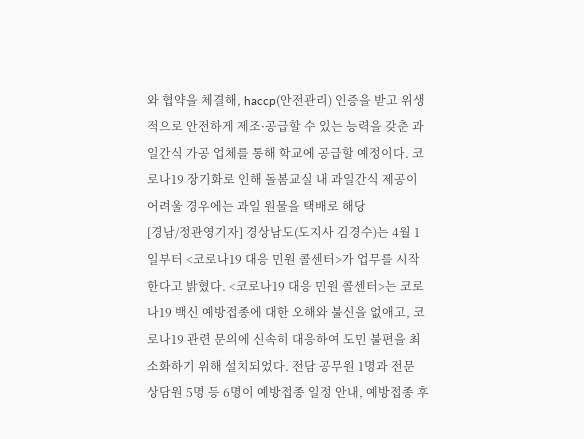와 협약을 체결해, haccp(안전관리) 인증을 받고 위생적으로 안전하게 제조·공급할 수 있는 능력을 갖춘 과일간식 가공 업체를 통해 학교에 공급할 예정이다. 코로나19 장기화로 인해 돌봄교실 내 과일간식 제공이 어려울 경우에는 과일 원물을 택배로 해당
[경남/정관영기자] 경상남도(도지사 김경수)는 4월 1일부터 <코로나19 대응 민원 콜센터>가 업무를 시작한다고 밝혔다. <코로나19 대응 민원 콜센터>는 코로나19 백신 예방접종에 대한 오해와 불신을 없애고, 코로나19 관련 문의에 신속히 대응하여 도민 불편을 최소화하기 위해 설치되었다. 전담 공무원 1명과 전문 상담원 5명 등 6명이 예방접종 일정 안내, 예방접종 후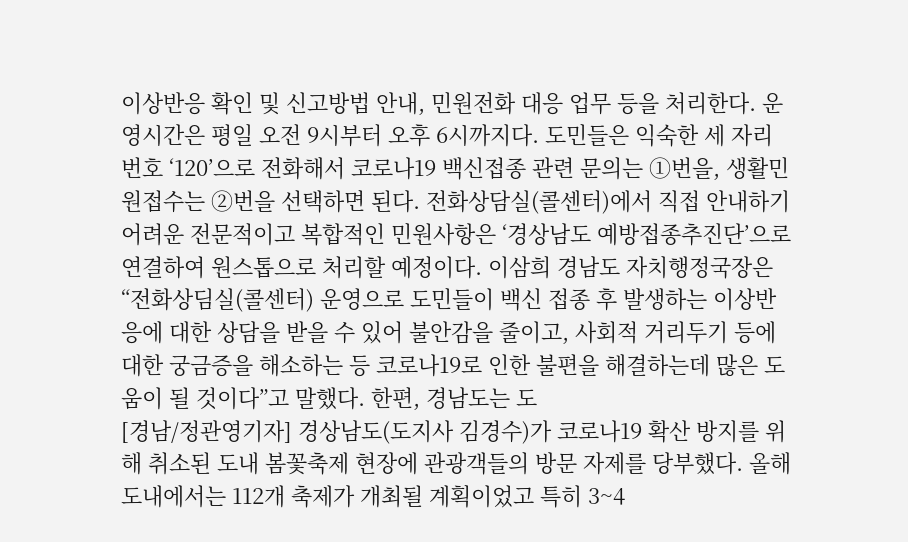이상반응 확인 및 신고방법 안내, 민원전화 대응 업무 등을 처리한다. 운영시간은 평일 오전 9시부터 오후 6시까지다. 도민들은 익숙한 세 자리 번호 ‘120’으로 전화해서 코로나19 백신접종 관련 문의는 ①번을, 생활민원접수는 ②번을 선택하면 된다. 전화상담실(콜센터)에서 직접 안내하기 어려운 전문적이고 복합적인 민원사항은 ‘경상남도 예방접종추진단’으로 연결하여 원스톱으로 처리할 예정이다. 이삼희 경남도 자치행정국장은 “전화상딤실(콜센터) 운영으로 도민들이 백신 접종 후 발생하는 이상반응에 대한 상담을 받을 수 있어 불안감을 줄이고, 사회적 거리두기 등에 대한 궁금증을 해소하는 등 코로나19로 인한 불편을 해결하는데 많은 도움이 될 것이다”고 말했다. 한편, 경남도는 도
[경남/정관영기자] 경상남도(도지사 김경수)가 코로나19 확산 방지를 위해 취소된 도내 봄꽃축제 현장에 관광객들의 방문 자제를 당부했다. 올해 도내에서는 112개 축제가 개최될 계획이었고 특히 3~4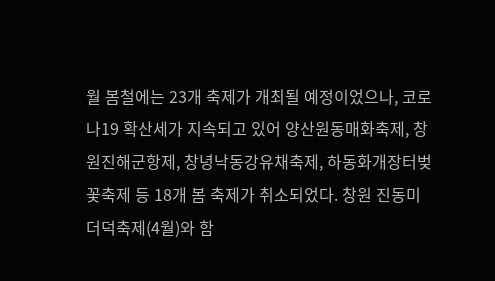월 봄철에는 23개 축제가 개최될 예정이었으나, 코로나19 확산세가 지속되고 있어 양산원동매화축제, 창원진해군항제, 창녕낙동강유채축제, 하동화개장터벚꽃축제 등 18개 봄 축제가 취소되었다. 창원 진동미더덕축제(4월)와 함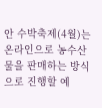안 수박축제(4월)는 온라인으로 농수산물을 판매하는 방식으로 진행할 예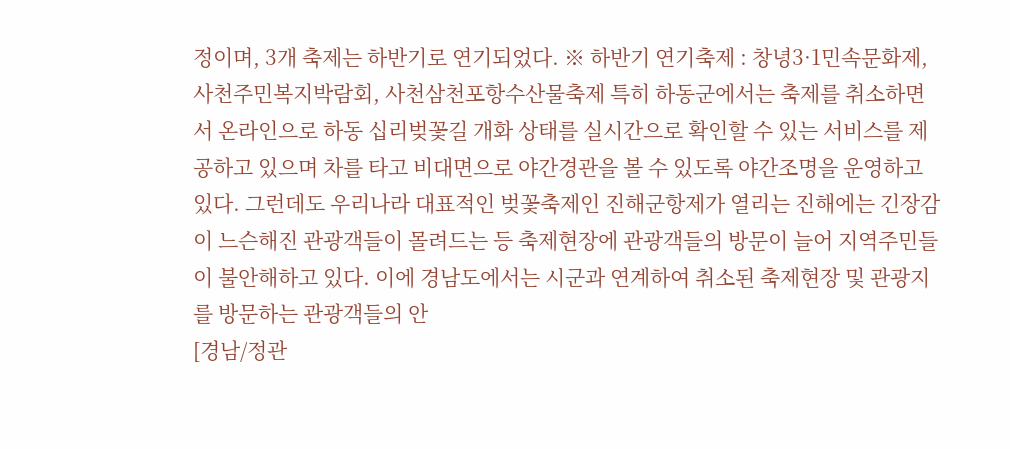정이며, 3개 축제는 하반기로 연기되었다. ※ 하반기 연기축제 : 창녕3·1민속문화제, 사천주민복지박람회, 사천삼천포항수산물축제 특히 하동군에서는 축제를 취소하면서 온라인으로 하동 십리벚꽃길 개화 상태를 실시간으로 확인할 수 있는 서비스를 제공하고 있으며 차를 타고 비대면으로 야간경관을 볼 수 있도록 야간조명을 운영하고 있다. 그런데도 우리나라 대표적인 벚꽃축제인 진해군항제가 열리는 진해에는 긴장감이 느슨해진 관광객들이 몰려드는 등 축제현장에 관광객들의 방문이 늘어 지역주민들이 불안해하고 있다. 이에 경남도에서는 시군과 연계하여 취소된 축제현장 및 관광지를 방문하는 관광객들의 안
[경남/정관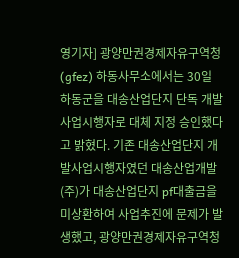영기자] 광양만권경제자유구역청(gfez) 하동사무소에서는 30일 하동군을 대송산업단지 단독 개발사업시행자로 대체 지정 승인했다고 밝혔다. 기존 대송산업단지 개발사업시행자였던 대송산업개발(주)가 대송산업단지 pf대출금을 미상환하여 사업추진에 문제가 발생했고, 광양만권경제자유구역청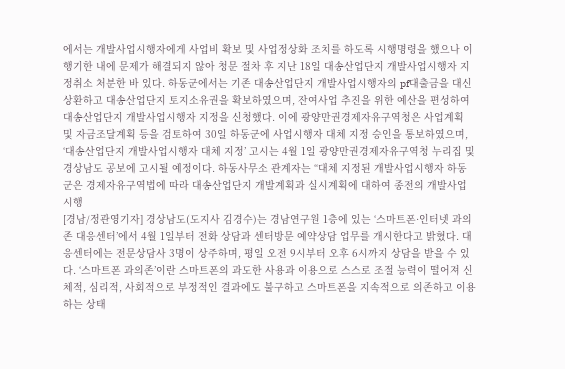에서는 개발사업시행자에게 사업비 확보 및 사업정상화 조치를 하도록 시행명령을 했으나 이행기한 내에 문제가 해결되지 않아 청문 절차 후 지난 18일 대송산업단지 개발사업시행자 지정취소 처분한 바 있다. 하동군에서는 기존 대송산업단지 개발사업시행자의 pf대출금을 대신 상환하고 대송산업단지 토지소유권을 확보하였으며, 잔여사업 추진을 위한 예산을 편성하여 대송산업단지 개발사업시행자 지정을 신청했다. 이에 광양만권경제자유구역청은 사업계획 및 자금조달계획 등을 검토하여 30일 하동군에 사업시행자 대체 지정 승인을 통보하였으며, ‘대송산업단지 개발사업시행자 대체 지정’ 고시는 4월 1일 광양만권경제자유구역청 누리집 및 경상남도 공보에 고시될 예정이다. 하동사무소 관계자는 “대체 지정된 개발사업시행자 하동군은 경제자유구역법에 따라 대송산업단지 개발계획과 실시계획에 대하여 종전의 개발사업시행
[경남/정관영기자] 경상남도(도지사 김경수)는 경남연구원 1층에 있는 ‘스마트폰·인터넷 과의존 대응센터’에서 4월 1일부터 전화 상담과 센터방문 예약상담 업무를 개시한다고 밝혔다. 대응센터에는 전문상담사 3명이 상주하며, 평일 오전 9시부터 오후 6시까지 상담을 받을 수 있다. ‘스마트폰 과의존’이란 스마트폰의 과도한 사용과 이용으로 스스로 조절 능력이 떨어져 신체적, 심리적, 사회적으로 부정적인 결과에도 불구하고 스마트폰을 지속적으로 의존하고 이용하는 상태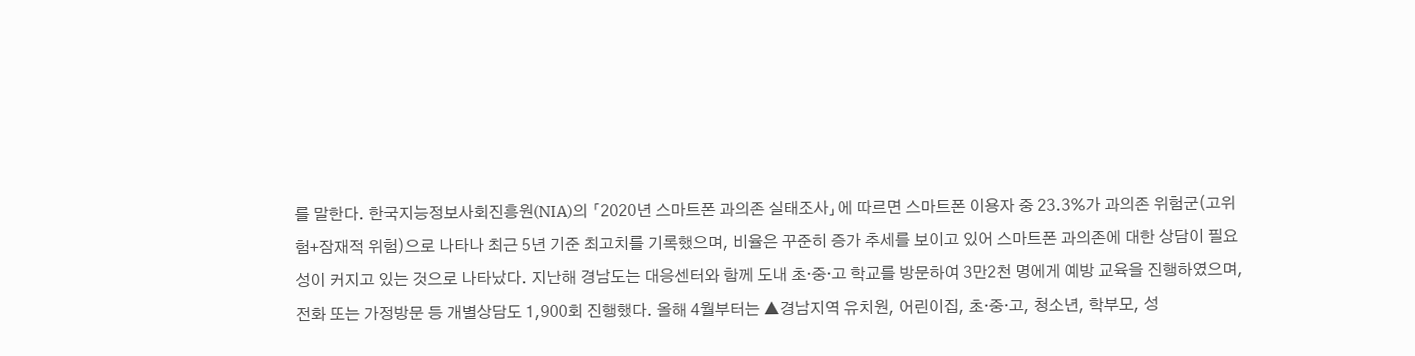를 말한다. 한국지능정보사회진흥원(NIA)의 「2020년 스마트폰 과의존 실태조사」에 따르면 스마트폰 이용자 중 23.3%가 과의존 위험군(고위험+잠재적 위험)으로 나타나 최근 5년 기준 최고치를 기록했으며, 비율은 꾸준히 증가 추세를 보이고 있어 스마트폰 과의존에 대한 상담이 필요성이 커지고 있는 것으로 나타났다. 지난해 경남도는 대응센터와 함께 도내 초·중·고 학교를 방문하여 3만2천 명에게 예방 교육을 진행하였으며, 전화 또는 가정방문 등 개별상담도 1,900회 진행했다. 올해 4월부터는 ▲경남지역 유치원, 어린이집, 초·중·고, 청소년, 학부모, 성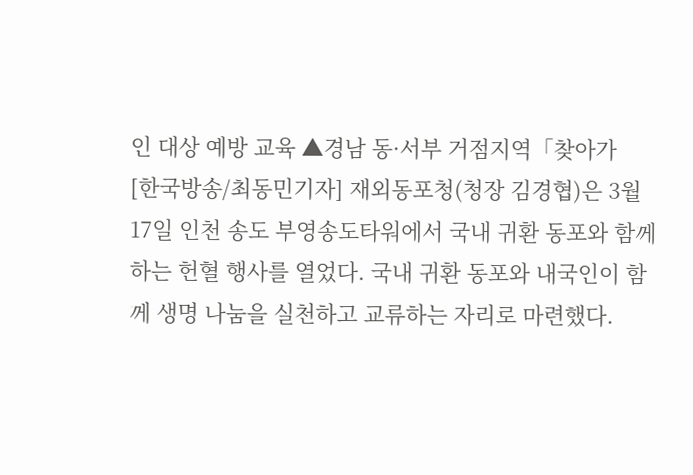인 대상 예방 교육 ▲경남 동·서부 거점지역「찾아가
[한국방송/최동민기자] 재외동포청(청장 김경협)은 3월 17일 인천 송도 부영송도타워에서 국내 귀환 동포와 함께하는 헌혈 행사를 열었다. 국내 귀환 동포와 내국인이 함께 생명 나눔을 실천하고 교류하는 자리로 마련했다.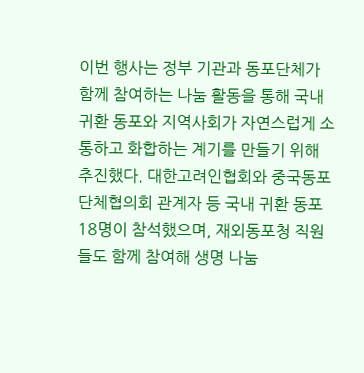이번 행사는 정부 기관과 동포단체가 함께 참여하는 나눔 활동을 통해 국내 귀환 동포와 지역사회가 자연스럽게 소통하고 화합하는 계기를 만들기 위해 추진했다. 대한고려인협회와 중국동포단체협의회 관계자 등 국내 귀환 동포 18명이 참석했으며, 재외동포청 직원들도 함께 참여해 생명 나눔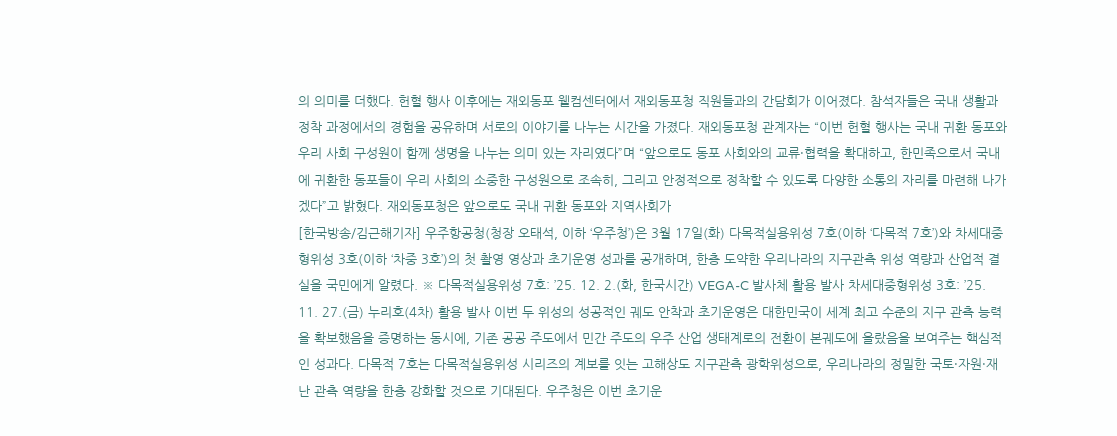의 의미를 더했다. 헌혈 행사 이후에는 재외동포 웰컴센터에서 재외동포청 직원들과의 간담회가 이어졌다. 참석자들은 국내 생활과 정착 과정에서의 경험을 공유하며 서로의 이야기를 나누는 시간을 가졌다. 재외동포청 관계자는 “이번 헌혈 행사는 국내 귀환 동포와 우리 사회 구성원이 함께 생명을 나누는 의미 있는 자리였다”며 “앞으로도 동포 사회와의 교류·협력을 확대하고, 한민족으로서 국내에 귀환한 동포들이 우리 사회의 소중한 구성원으로 조속히, 그리고 안정적으로 정착할 수 있도록 다양한 소통의 자리를 마련해 나가겠다”고 밝혔다. 재외동포청은 앞으로도 국내 귀환 동포와 지역사회가
[한국방송/김근해기자] 우주항공청(청장 오태석, 이하 ‘우주청’)은 3월 17일(화) 다목적실용위성 7호(이하 ‘다목적 7호’)와 차세대중형위성 3호(이하 ‘차중 3호’)의 첫 촬영 영상과 초기운영 성과를 공개하며, 한층 도약한 우리나라의 지구관측 위성 역량과 산업적 결실을 국민에게 알렸다. ※ 다목적실용위성 7호: ’25. 12. 2.(화, 한국시간) VEGA-C 발사체 활용 발사 차세대중형위성 3호: ’25. 11. 27.(금) 누리호(4차) 활용 발사 이번 두 위성의 성공적인 궤도 안착과 초기운영은 대한민국이 세계 최고 수준의 지구 관측 능력을 확보했음을 증명하는 동시에, 기존 공공 주도에서 민간 주도의 우주 산업 생태계로의 전환이 본궤도에 올랐음을 보여주는 핵심적인 성과다. 다목적 7호는 다목적실용위성 시리즈의 계보를 잇는 고해상도 지구관측 광학위성으로, 우리나라의 정밀한 국토·자원·재난 관측 역량을 한층 강화할 것으로 기대된다. 우주청은 이번 초기운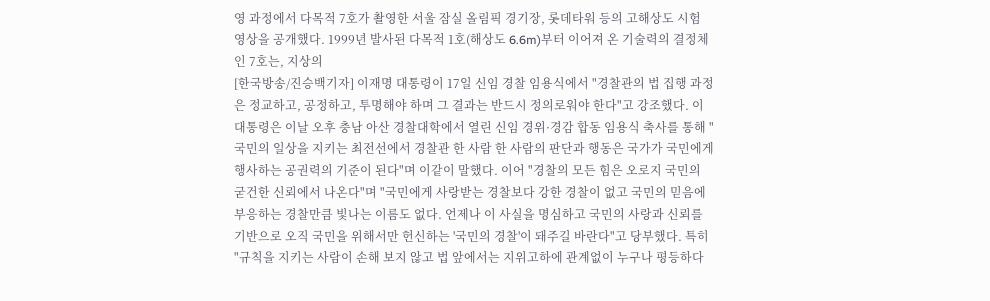영 과정에서 다목적 7호가 촬영한 서울 잠실 올림픽 경기장, 롯데타워 등의 고해상도 시험 영상을 공개했다. 1999년 발사된 다목적 1호(해상도 6.6m)부터 이어져 온 기술력의 결정체인 7호는, 지상의
[한국방송/진승백기자] 이재명 대통령이 17일 신임 경찰 임용식에서 "경찰관의 법 집행 과정은 정교하고, 공정하고, 투명해야 하며 그 결과는 반드시 정의로워야 한다"고 강조했다. 이 대통령은 이날 오후 충남 아산 경찰대학에서 열린 신임 경위·경감 합동 임용식 축사를 통해 "국민의 일상을 지키는 최전선에서 경찰관 한 사람 한 사람의 판단과 행동은 국가가 국민에게 행사하는 공권력의 기준이 된다"며 이같이 말했다. 이어 "경찰의 모든 힘은 오로지 국민의 굳건한 신뢰에서 나온다"며 "국민에게 사랑받는 경찰보다 강한 경찰이 없고 국민의 믿음에 부응하는 경찰만큼 빛나는 이름도 없다. 언제나 이 사실을 명심하고 국민의 사랑과 신뢰를 기반으로 오직 국민을 위해서만 헌신하는 '국민의 경찰'이 돼주길 바란다"고 당부했다. 특히 "규칙을 지키는 사람이 손해 보지 않고 법 앞에서는 지위고하에 관계없이 누구나 평등하다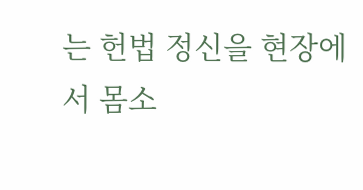는 헌법 정신을 현장에서 몸소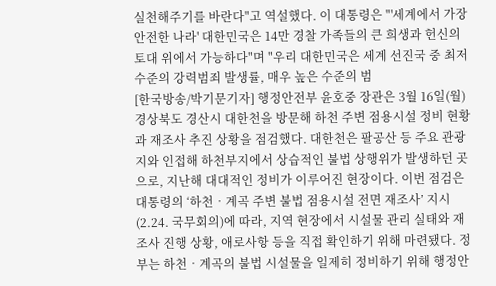실천해주기를 바란다"고 역설했다. 이 대통령은 "'세계에서 가장 안전한 나라' 대한민국은 14만 경찰 가족들의 큰 희생과 헌신의 토대 위에서 가능하다"며 "우리 대한민국은 세계 선진국 중 최저 수준의 강력범죄 발생률, 매우 높은 수준의 범
[한국방송/박기문기자] 행정안전부 윤호중 장관은 3월 16일(월) 경상북도 경산시 대한천을 방문해 하천 주변 점용시설 정비 현황과 재조사 추진 상황을 점검했다. 대한천은 팔공산 등 주요 관광지와 인접해 하천부지에서 상습적인 불법 상행위가 발생하던 곳으로, 지난해 대대적인 정비가 이루어진 현장이다. 이번 점검은 대통령의 ‘하천‧계곡 주변 불법 점용시설 전면 재조사’ 지시(2.24. 국무회의)에 따라, 지역 현장에서 시설물 관리 실태와 재조사 진행 상황, 애로사항 등을 직접 확인하기 위해 마련됐다. 정부는 하천‧계곡의 불법 시설물을 일제히 정비하기 위해 행정안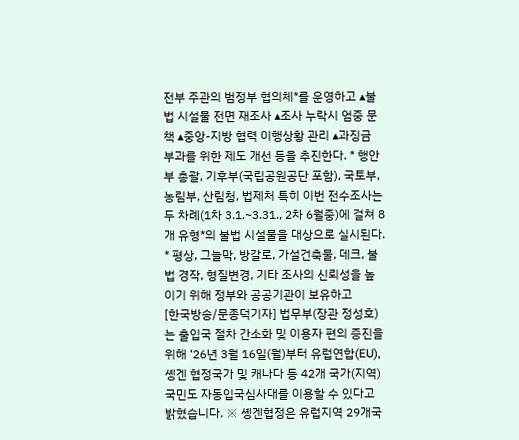전부 주관의 범정부 협의체*를 운영하고 ▴불법 시설물 전면 재조사 ▴조사 누락시 엄중 문책 ▴중앙-지방 협력 이행상황 관리 ▴과징금 부과를 위한 제도 개선 등을 추진한다. * 행안부 총괄, 기후부(국립공원공단 포함), 국토부, 농림부, 산림청, 법제처 특히 이번 전수조사는 두 차례(1차 3.1.~3.31., 2차 6월중)에 걸쳐 8개 유형*의 불법 시설물을 대상으로 실시된다. * 평상, 그늘막, 방갈로, 가설건축물, 데크, 불법 경작, 형질변경, 기타 조사의 신뢰성을 높이기 위해 정부와 공공기관이 보유하고
[한국방송/문종덕기자] 법무부(장관 정성호)는 출입국 절차 간소화 및 이용자 편의 증진을 위해 ‘26년 3월 16일(월)부터 유럽연합(EU), 솅겐 협정국가 및 캐나다 등 42개 국가(지역) 국민도 자동입국심사대를 이용할 수 있다고 밝혔습니다. ※ 솅겐협정은 유럽지역 29개국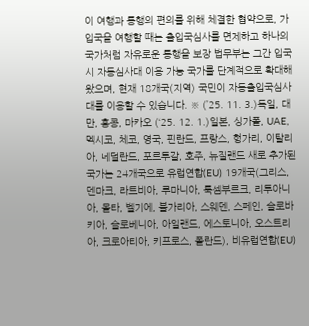이 여행과 통행의 편의를 위해 체결한 협약으로, 가입국을 여행할 때는 출입국심사를 면제하고 하나의 국가처럼 자유로운 통행을 보장 법무부는 그간 입국시 자동심사대 이용 가능 국가를 단계적으로 확대해 왔으며, 현재 18개국(지역) 국민이 자동출입국심사대를 이용할 수 있습니다. ※ (’25. 11. 3.)독일, 대만, 홍콩, 마카오 (‘25. 12. 1.)일본, 싱가폴, UAE, 멕시코, 체코, 영국, 핀란드, 프랑스, 헝가리, 이탈리아, 네덜란드, 포르투갈, 호주, 뉴질랜드 새로 추가된 국가는 24개국으로 유럽연합(EU) 19개국(그리스, 덴마크, 라트비아, 루마니아, 룩셈부르크, 리투아니아, 몰타, 벨기에, 불가리아, 스웨덴, 스페인, 슬로바키아, 슬로베니아, 아일랜드, 에스토니아, 오스트리아, 크로아티아, 키프로스, 폴란드), 비유럽연합(EU)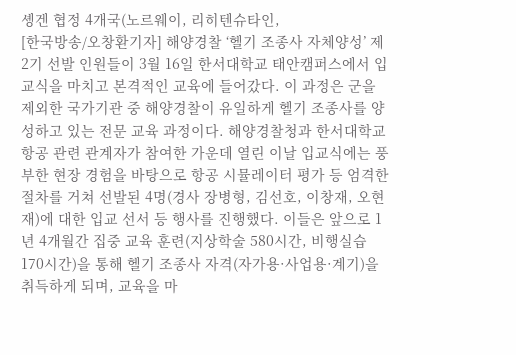솅겐 협정 4개국(노르웨이, 리히텐슈타인,
[한국방송/오창환기자] 해양경찰 ‘헬기 조종사 자체양성’ 제2기 선발 인원들이 3월 16일 한서대학교 태안캠퍼스에서 입교식을 마치고 본격적인 교육에 들어갔다. 이 과정은 군을 제외한 국가기관 중 해양경찰이 유일하게 헬기 조종사를 양성하고 있는 전문 교육 과정이다. 해양경찰청과 한서대학교 항공 관련 관계자가 참여한 가운데 열린 이날 입교식에는 풍부한 현장 경험을 바탕으로 항공 시뮬레이터 평가 등 엄격한 절차를 거쳐 선발된 4명(경사 장병형, 김선호, 이창재, 오현재)에 대한 입교 선서 등 행사를 진행했다. 이들은 앞으로 1년 4개월간 집중 교육 훈련(지상학술 580시간, 비행실습 170시간)을 통해 헬기 조종사 자격(자가용·사업용·계기)을 취득하게 되며, 교육을 마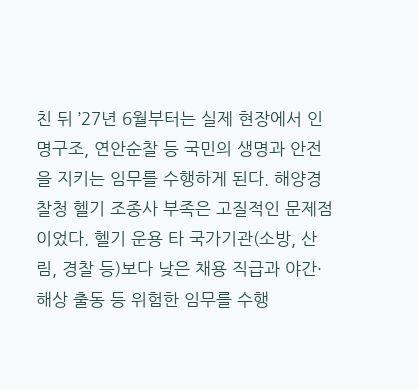친 뒤 ’27년 6월부터는 실제 현장에서 인명구조, 연안순찰 등 국민의 생명과 안전을 지키는 임무를 수행하게 된다. 해양경찰청 헬기 조종사 부족은 고질적인 문제점이었다. 헬기 운용 타 국가기관(소방, 산림, 경찰 등)보다 낮은 채용 직급과 야간·해상 출동 등 위험한 임무를 수행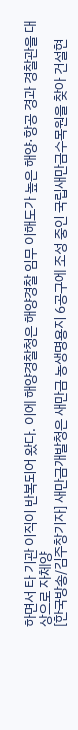하면서 타 기관 이직이 반복되어 왔다. 이에 해양경찰청은 해양경찰 임무 이해도가 높은 해양·항공 경과 경찰관을 대상으로 자체양
[한국방송/김주창기자] 새만금개발청은 새만금 농생명용지 6공구에 조성 중인 국립새만금수목원을 찾아 건설현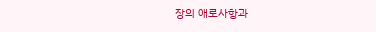장의 애로사항과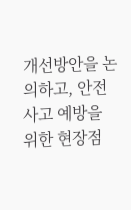개선방안을 논의하고, 안전사고 예방을 위한 현장점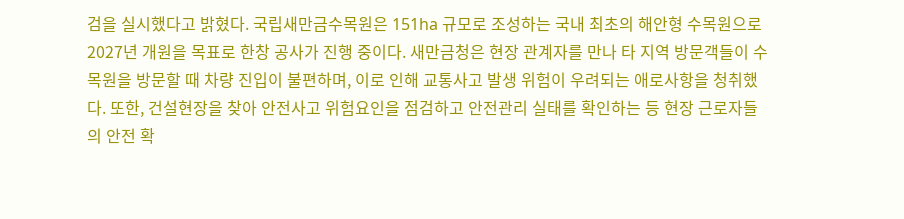검을 실시했다고 밝혔다. 국립새만금수목원은 151ha 규모로 조성하는 국내 최초의 해안형 수목원으로 2027년 개원을 목표로 한창 공사가 진행 중이다. 새만금청은 현장 관계자를 만나 타 지역 방문객들이 수목원을 방문할 때 차량 진입이 불편하며, 이로 인해 교통사고 발생 위험이 우려되는 애로사항을 청취했다. 또한, 건설현장을 찾아 안전사고 위험요인을 점검하고 안전관리 실태를 확인하는 등 현장 근로자들의 안전 확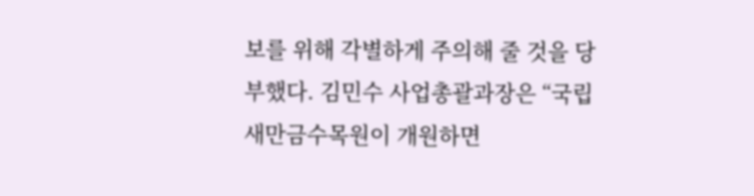보를 위해 각별하게 주의해 줄 것을 당부했다. 김민수 사업총괄과장은 “국립새만금수목원이 개원하면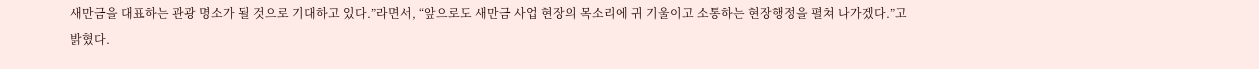새만금을 대표하는 관광 명소가 될 것으로 기대하고 있다.”라면서, “앞으로도 새만금 사업 현장의 목소리에 귀 기울이고 소통하는 현장행정을 펼쳐 나가겠다.”고 밝혔다.